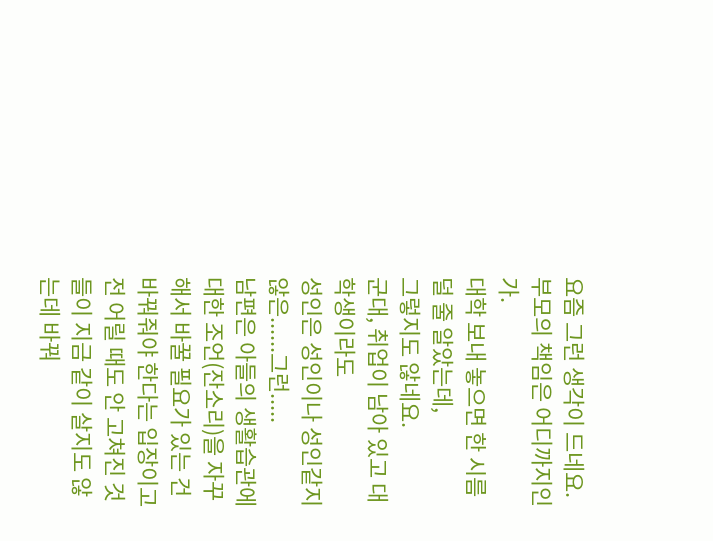요즘 그런 생각이 드네요.
부모의 책임은 어디까지인가.
대학 보내 놓으면 한 시름 덜 줄 알았는데,
그렇지도 않네요.
군대, 취업이 남아 있고 대학생이라도
성인은 성인이나 성인같지 않은......그런.....
남편은 아들의 생활습관에 대한 조언(잔소리)을 자꾸 해서 바꿀 필요가 있는 건 바꿔줘야 한다는 입장이고
전 어릴 때도 안 고쳐진 것들이 지금 같이 살지도 않는데 바꿔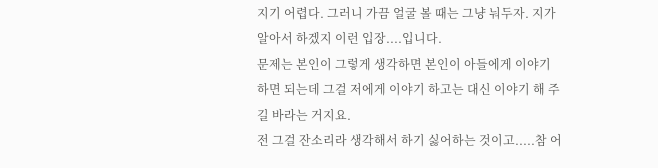지기 어렵다. 그러니 가끔 얼굴 볼 때는 그냥 눠두자. 지가 알아서 하겠지 이런 입장....입니다.
문제는 본인이 그렇게 생각하면 본인이 아들에게 이야기 하면 되는데 그걸 저에게 이야기 하고는 대신 이야기 해 주길 바라는 거지요.
전 그걸 잔소리라 생각해서 하기 싫어하는 것이고.....참 어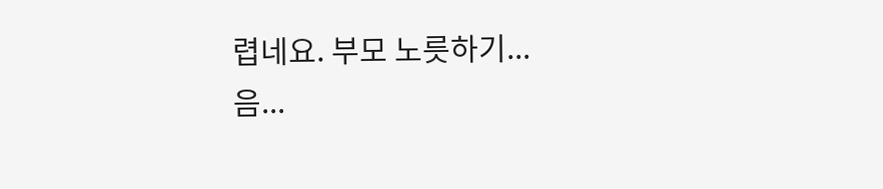렵네요. 부모 노릇하기...
음...